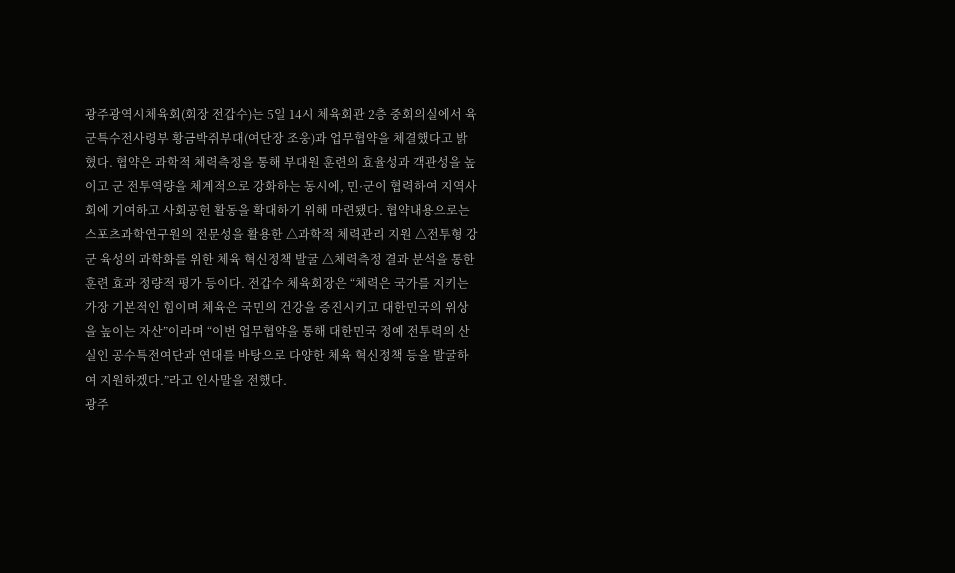광주광역시체육회(회장 전갑수)는 5일 14시 체육회관 2층 중회의실에서 육군특수전사령부 황금박쥐부대(여단장 조웅)과 업무협약을 체결했다고 밝혔다. 협약은 과학적 체력측정을 통해 부대원 훈련의 효율성과 객관성을 높이고 군 전투역량을 체계적으로 강화하는 동시에, 민·군이 협력하여 지역사회에 기여하고 사회공헌 활동을 확대하기 위해 마련됐다. 협약내용으로는 스포츠과학연구원의 전문성을 활용한 △과학적 체력관리 지원 △전투형 강군 육성의 과학화를 위한 체육 혁신정책 발굴 △체력측정 결과 분석을 통한 훈련 효과 정량적 평가 등이다. 전갑수 체육회장은 “체력은 국가를 지키는 가장 기본적인 힘이며 체육은 국민의 건강을 증진시키고 대한민국의 위상을 높이는 자산”이라며 “이번 업무협약을 통해 대한민국 정예 전투력의 산실인 공수특전여단과 연대를 바탕으로 다양한 체육 혁신정책 등을 발굴하여 지원하겠다.”라고 인사말을 전했다.
광주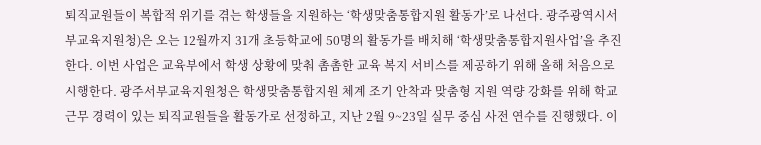퇴직교원들이 복합적 위기를 겪는 학생들을 지원하는 ‘학생맞춤통합지원 활동가’로 나선다. 광주광역시서부교육지원청)은 오는 12월까지 31개 초등학교에 50명의 활동가를 배치해 ‘학생맞춤통합지원사업’을 추진한다. 이번 사업은 교육부에서 학생 상황에 맞춰 촘촘한 교육 복지 서비스를 제공하기 위해 올해 처음으로 시행한다. 광주서부교육지원청은 학생맞춤통합지원 체계 조기 안착과 맞춤형 지원 역량 강화를 위해 학교 근무 경력이 있는 퇴직교원들을 활동가로 선정하고, 지난 2월 9~23일 실무 중심 사전 연수를 진행했다. 이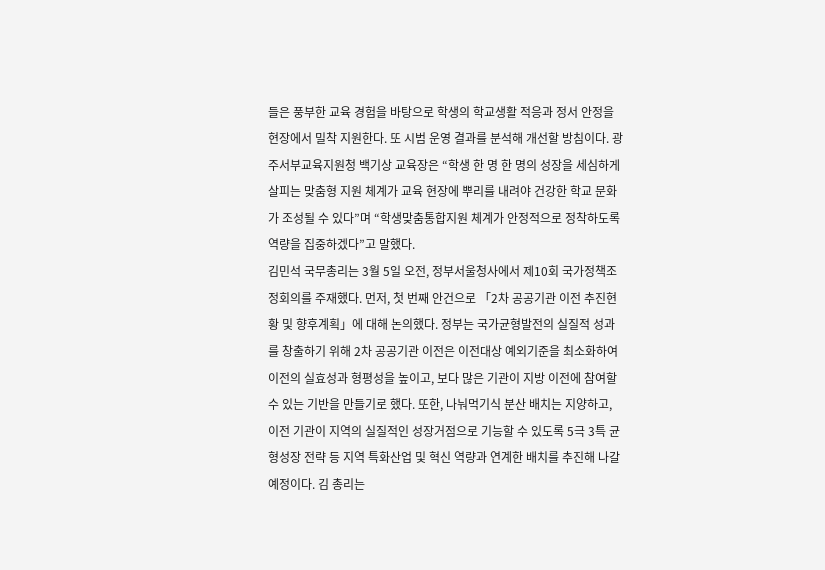들은 풍부한 교육 경험을 바탕으로 학생의 학교생활 적응과 정서 안정을 현장에서 밀착 지원한다. 또 시범 운영 결과를 분석해 개선할 방침이다. 광주서부교육지원청 백기상 교육장은 “학생 한 명 한 명의 성장을 세심하게 살피는 맞춤형 지원 체계가 교육 현장에 뿌리를 내려야 건강한 학교 문화가 조성될 수 있다”며 “학생맞춤통합지원 체계가 안정적으로 정착하도록 역량을 집중하겠다”고 말했다.
김민석 국무총리는 3월 5일 오전, 정부서울청사에서 제10회 국가정책조정회의를 주재했다. 먼저, 첫 번째 안건으로 「2차 공공기관 이전 추진현황 및 향후계획」에 대해 논의했다. 정부는 국가균형발전의 실질적 성과를 창출하기 위해 2차 공공기관 이전은 이전대상 예외기준을 최소화하여 이전의 실효성과 형평성을 높이고, 보다 많은 기관이 지방 이전에 참여할 수 있는 기반을 만들기로 했다. 또한, 나눠먹기식 분산 배치는 지양하고, 이전 기관이 지역의 실질적인 성장거점으로 기능할 수 있도록 5극 3특 균형성장 전략 등 지역 특화산업 및 혁신 역량과 연계한 배치를 추진해 나갈 예정이다. 김 총리는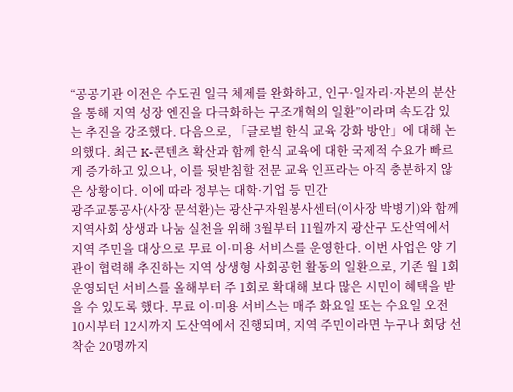“공공기관 이전은 수도권 일극 체제를 완화하고, 인구·일자리·자본의 분산을 통해 지역 성장 엔진을 다극화하는 구조개혁의 일환”이라며 속도감 있는 추진을 강조했다. 다음으로, 「글로벌 한식 교육 강화 방안」에 대해 논의했다. 최근 K-콘텐츠 확산과 함께 한식 교육에 대한 국제적 수요가 빠르게 증가하고 있으나, 이를 뒷받침할 전문 교육 인프라는 아직 충분하지 않은 상황이다. 이에 따라 정부는 대학·기업 등 민간
광주교통공사(사장 문석환)는 광산구자원봉사센터(이사장 박병기)와 함께 지역사회 상생과 나눔 실천을 위해 3월부터 11월까지 광산구 도산역에서 지역 주민을 대상으로 무료 이·미용 서비스를 운영한다. 이번 사업은 양 기관이 협력해 추진하는 지역 상생형 사회공헌 활동의 일환으로, 기존 월 1회 운영되던 서비스를 올해부터 주 1회로 확대해 보다 많은 시민이 혜택을 받을 수 있도록 했다. 무료 이·미용 서비스는 매주 화요일 또는 수요일 오전 10시부터 12시까지 도산역에서 진행되며, 지역 주민이라면 누구나 회당 선착순 20명까지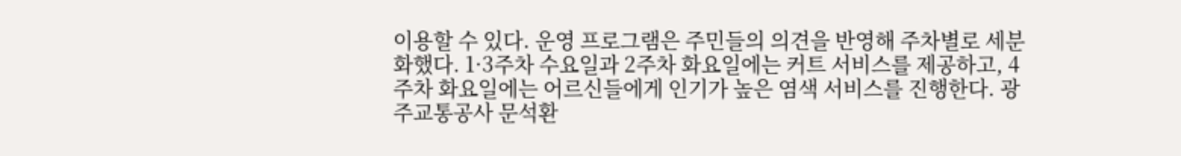이용할 수 있다. 운영 프로그램은 주민들의 의견을 반영해 주차별로 세분화했다. 1·3주차 수요일과 2주차 화요일에는 커트 서비스를 제공하고, 4주차 화요일에는 어르신들에게 인기가 높은 염색 서비스를 진행한다. 광주교통공사 문석환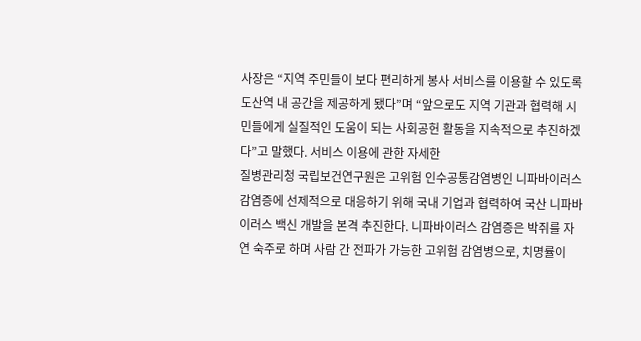사장은 “지역 주민들이 보다 편리하게 봉사 서비스를 이용할 수 있도록 도산역 내 공간을 제공하게 됐다”며 “앞으로도 지역 기관과 협력해 시민들에게 실질적인 도움이 되는 사회공헌 활동을 지속적으로 추진하겠다”고 말했다. 서비스 이용에 관한 자세한
질병관리청 국립보건연구원은 고위험 인수공통감염병인 니파바이러스 감염증에 선제적으로 대응하기 위해 국내 기업과 협력하여 국산 니파바이러스 백신 개발을 본격 추진한다. 니파바이러스 감염증은 박쥐를 자연 숙주로 하며 사람 간 전파가 가능한 고위험 감염병으로, 치명률이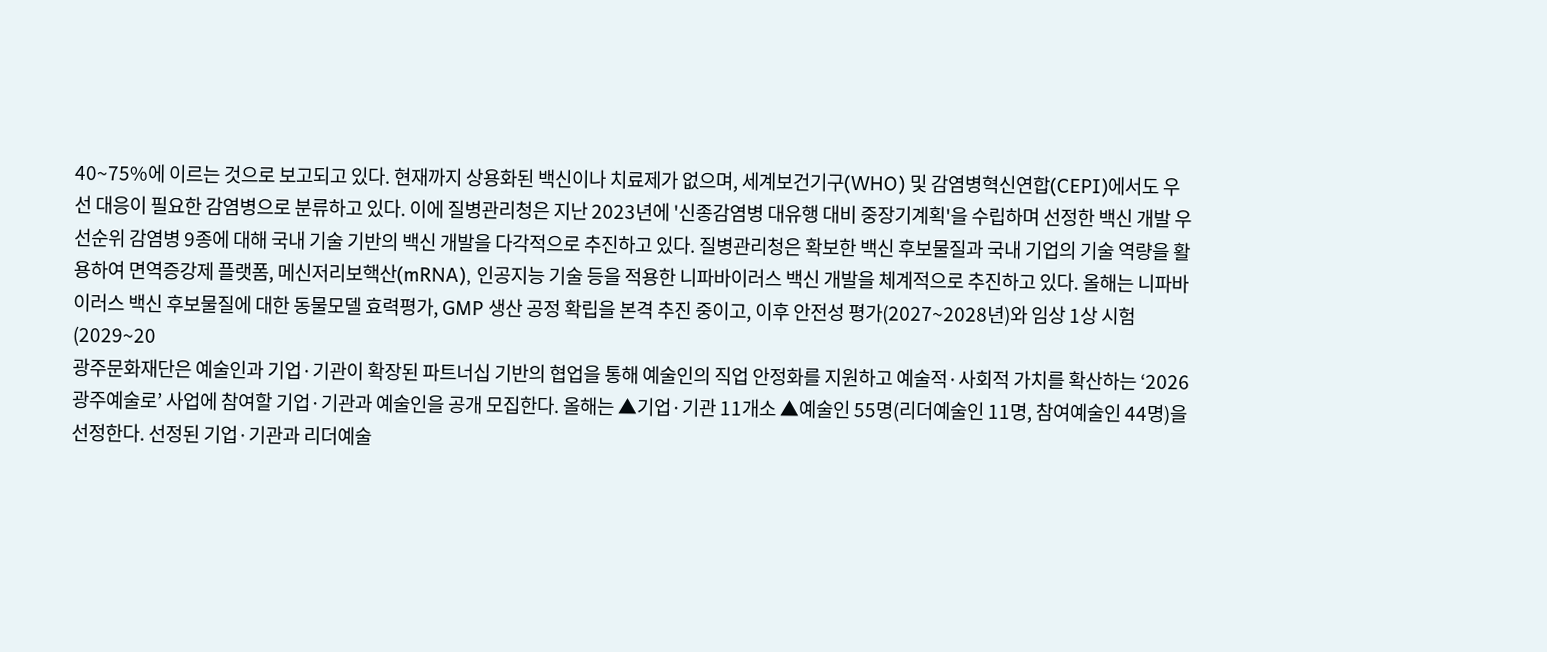40~75%에 이르는 것으로 보고되고 있다. 현재까지 상용화된 백신이나 치료제가 없으며, 세계보건기구(WHO) 및 감염병혁신연합(CEPI)에서도 우선 대응이 필요한 감염병으로 분류하고 있다. 이에 질병관리청은 지난 2023년에 '신종감염병 대유행 대비 중장기계획'을 수립하며 선정한 백신 개발 우선순위 감염병 9종에 대해 국내 기술 기반의 백신 개발을 다각적으로 추진하고 있다. 질병관리청은 확보한 백신 후보물질과 국내 기업의 기술 역량을 활용하여 면역증강제 플랫폼, 메신저리보핵산(mRNA), 인공지능 기술 등을 적용한 니파바이러스 백신 개발을 체계적으로 추진하고 있다. 올해는 니파바이러스 백신 후보물질에 대한 동물모델 효력평가, GMP 생산 공정 확립을 본격 추진 중이고, 이후 안전성 평가(2027~2028년)와 임상 1상 시험(2029~20
광주문화재단은 예술인과 기업·기관이 확장된 파트너십 기반의 협업을 통해 예술인의 직업 안정화를 지원하고 예술적·사회적 가치를 확산하는 ‘2026 광주예술로’ 사업에 참여할 기업·기관과 예술인을 공개 모집한다. 올해는 ▲기업·기관 11개소 ▲예술인 55명(리더예술인 11명, 참여예술인 44명)을 선정한다. 선정된 기업·기관과 리더예술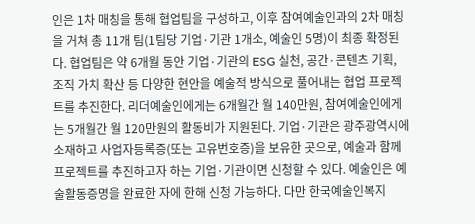인은 1차 매칭을 통해 협업팀을 구성하고, 이후 참여예술인과의 2차 매칭을 거쳐 총 11개 팀(1팀당 기업·기관 1개소, 예술인 5명)이 최종 확정된다. 협업팀은 약 6개월 동안 기업·기관의 ESG 실천, 공간·콘텐츠 기획, 조직 가치 확산 등 다양한 현안을 예술적 방식으로 풀어내는 협업 프로젝트를 추진한다. 리더예술인에게는 6개월간 월 140만원, 참여예술인에게는 5개월간 월 120만원의 활동비가 지원된다. 기업·기관은 광주광역시에 소재하고 사업자등록증(또는 고유번호증)을 보유한 곳으로, 예술과 함께 프로젝트를 추진하고자 하는 기업·기관이면 신청할 수 있다. 예술인은 예술활동증명을 완료한 자에 한해 신청 가능하다. 다만 한국예술인복지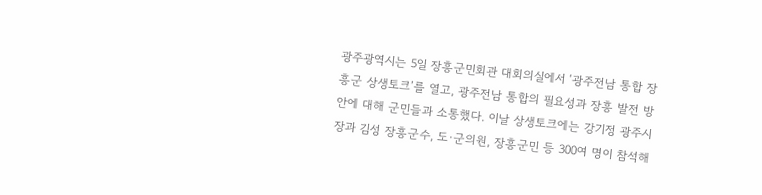광주광역시는 5일 장흥군민회관 대회의실에서 ‘광주전남 통합 장흥군 상생토크’를 열고, 광주전남 통합의 필요성과 장흥 발전 방안에 대해 군민들과 소통했다. 이날 상생토크에는 강기정 광주시장과 김성 장흥군수, 도·군의원, 장흥군민 등 300여 명이 참석해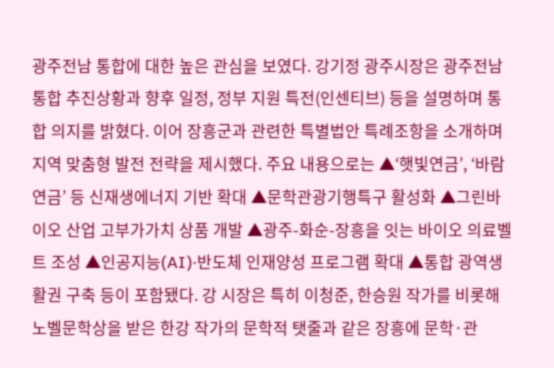광주전남 통합에 대한 높은 관심을 보였다. 강기정 광주시장은 광주전남 통합 추진상황과 향후 일정, 정부 지원 특전(인센티브) 등을 설명하며 통합 의지를 밝혔다. 이어 장흥군과 관련한 특별법안 특례조항을 소개하며 지역 맞춤형 발전 전략을 제시했다. 주요 내용으로는 ▲‘햇빛연금’, ‘바람연금’ 등 신재생에너지 기반 확대 ▲문학관광기행특구 활성화 ▲그린바이오 산업 고부가가치 상품 개발 ▲광주-화순-장흥을 잇는 바이오 의료벨트 조성 ▲인공지능(AI)·반도체 인재양성 프로그램 확대 ▲통합 광역생활권 구축 등이 포함됐다. 강 시장은 특히 이청준, 한승원 작가를 비롯해 노벨문학상을 받은 한강 작가의 문학적 탯줄과 같은 장흥에 문학·관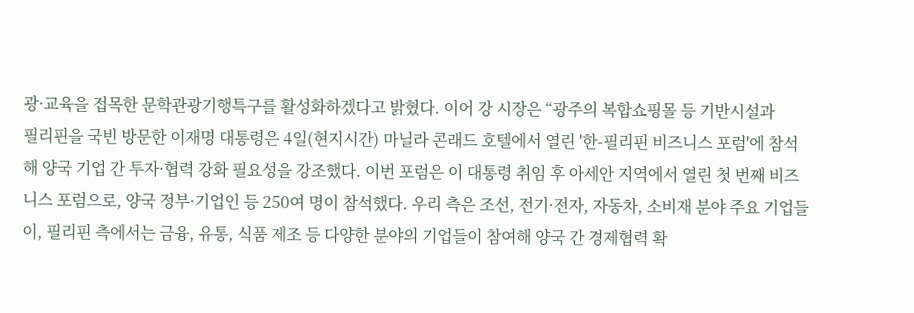광·교육을 접목한 문학관광기행특구를 활성화하겠다고 밝혔다. 이어 강 시장은 “광주의 복합쇼핑몰 등 기반시설과
필리핀을 국빈 방문한 이재명 대통령은 4일(현지시간) 마닐라 콘래드 호텔에서 열린 '한-필리핀 비즈니스 포럼'에 참석해 양국 기업 간 투자·협력 강화 필요성을 강조했다. 이번 포럼은 이 대통령 취임 후 아세안 지역에서 열린 첫 번째 비즈니스 포럼으로, 양국 정부·기업인 등 250여 명이 참석했다. 우리 측은 조선, 전기·전자, 자동차, 소비재 분야 주요 기업들이, 필리핀 측에서는 금융, 유통, 식품 제조 등 다양한 분야의 기업들이 참여해 양국 간 경제협력 확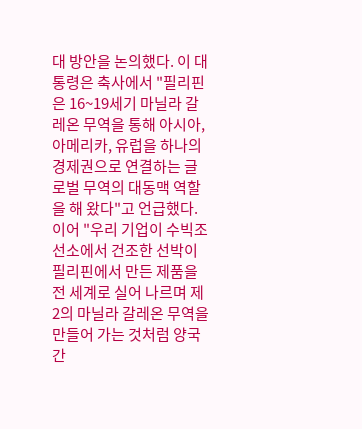대 방안을 논의했다. 이 대통령은 축사에서 "필리핀은 16~19세기 마닐라 갈레온 무역을 통해 아시아, 아메리카, 유럽을 하나의 경제권으로 연결하는 글로벌 무역의 대동맥 역할을 해 왔다"고 언급했다. 이어 "우리 기업이 수빅조선소에서 건조한 선박이 필리핀에서 만든 제품을 전 세계로 실어 나르며 제2의 마닐라 갈레온 무역을 만들어 가는 것처럼 양국 간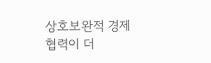상호보완적 경제협력이 더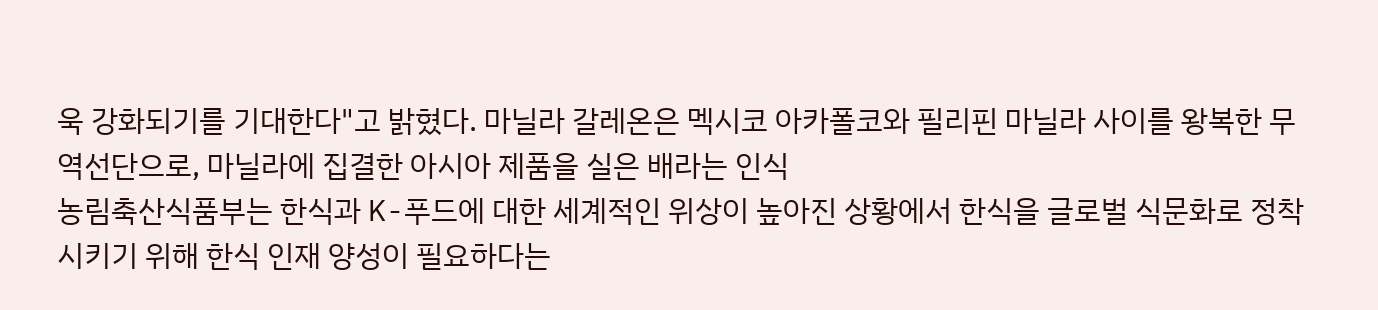욱 강화되기를 기대한다"고 밝혔다. 마닐라 갈레온은 멕시코 아카폴코와 필리핀 마닐라 사이를 왕복한 무역선단으로, 마닐라에 집결한 아시아 제품을 실은 배라는 인식
농림축산식품부는 한식과 K-푸드에 대한 세계적인 위상이 높아진 상황에서 한식을 글로벌 식문화로 정착시키기 위해 한식 인재 양성이 필요하다는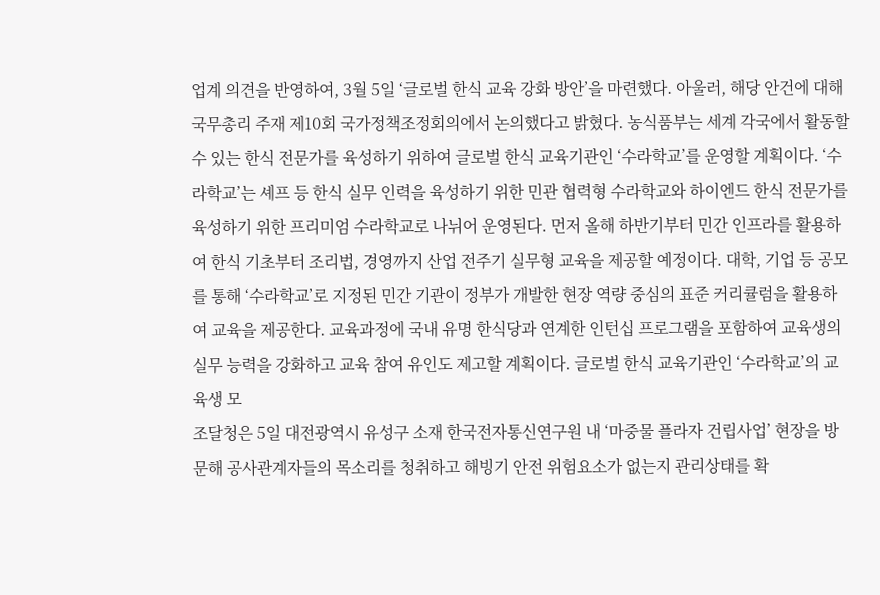업계 의견을 반영하여, 3월 5일 ‘글로벌 한식 교육 강화 방안’을 마련했다. 아울러, 해당 안건에 대해 국무총리 주재 제10회 국가정책조정회의에서 논의했다고 밝혔다. 농식품부는 세계 각국에서 활동할 수 있는 한식 전문가를 육성하기 위하여 글로벌 한식 교육기관인 ‘수라학교’를 운영할 계획이다. ‘수라학교’는 셰프 등 한식 실무 인력을 육성하기 위한 민관 협력형 수라학교와 하이엔드 한식 전문가를 육성하기 위한 프리미엄 수라학교로 나뉘어 운영된다. 먼저 올해 하반기부터 민간 인프라를 활용하여 한식 기초부터 조리법, 경영까지 산업 전주기 실무형 교육을 제공할 예정이다. 대학, 기업 등 공모를 통해 ‘수라학교’로 지정된 민간 기관이 정부가 개발한 현장 역량 중심의 표준 커리큘럼을 활용하여 교육을 제공한다. 교육과정에 국내 유명 한식당과 연계한 인턴십 프로그램을 포함하여 교육생의 실무 능력을 강화하고 교육 참여 유인도 제고할 계획이다. 글로벌 한식 교육기관인 ‘수라학교’의 교육생 모
조달청은 5일 대전광역시 유성구 소재 한국전자통신연구원 내 ‘마중물 플라자 건립사업’ 현장을 방문해 공사관계자들의 목소리를 청취하고 해빙기 안전 위험요소가 없는지 관리상태를 확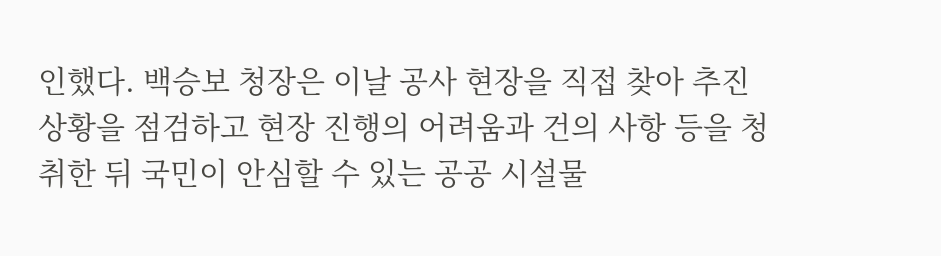인했다. 백승보 청장은 이날 공사 현장을 직접 찾아 추진 상황을 점검하고 현장 진행의 어려움과 건의 사항 등을 청취한 뒤 국민이 안심할 수 있는 공공 시설물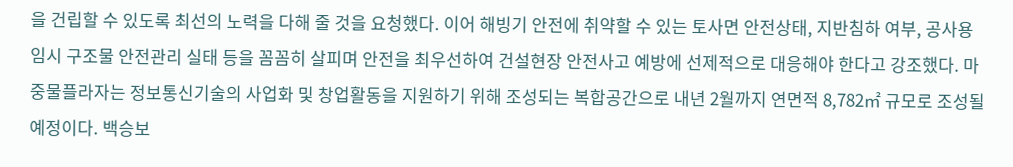을 건립할 수 있도록 최선의 노력을 다해 줄 것을 요청했다. 이어 해빙기 안전에 취약할 수 있는 토사면 안전상태, 지반침하 여부, 공사용 임시 구조물 안전관리 실태 등을 꼼꼼히 살피며 안전을 최우선하여 건설현장 안전사고 예방에 선제적으로 대응해야 한다고 강조했다. 마중물플라자는 정보통신기술의 사업화 및 창업활동을 지원하기 위해 조성되는 복합공간으로 내년 2월까지 연면적 8,782㎡ 규모로 조성될 예정이다. 백승보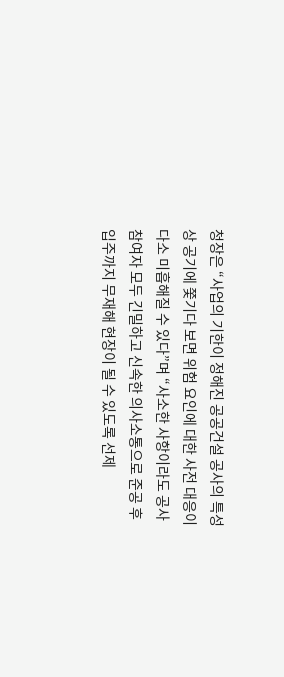청장은 “사업의 기한이 정해진 공공건설 공사의 특성상 공기에 쫓기다 보면 위험 요인에 대한 사전 대응이 다소 미흡해질 수 있다”며 “사소한 사항이라도 공사 참여자 모두 긴밀하고 신속한 의사소통으로 준공 후 입주까지 무재해 현장이 될 수 있도록 선제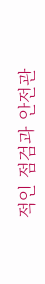적인 점검과 안전관